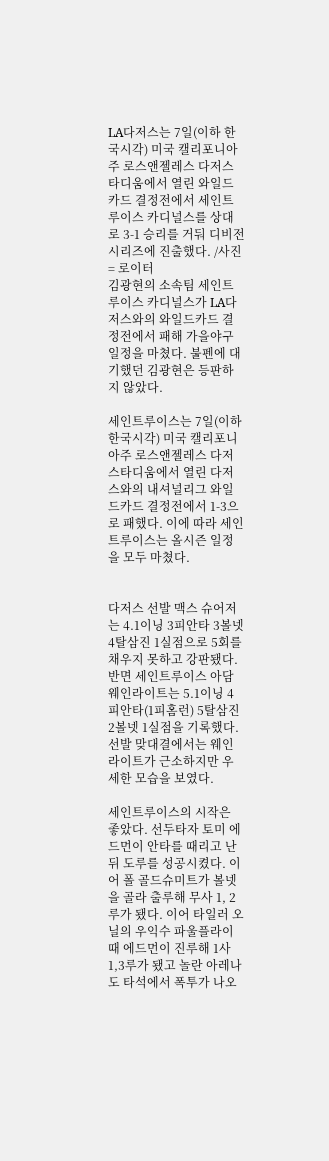LA다저스는 7일(이하 한국시각) 미국 캘리포니아주 로스앤젤레스 다저스타디움에서 열린 와일드카드 결정전에서 세인트루이스 카디널스를 상대로 3-1 승리를 거둬 디비전시리즈에 진출했다. /사진= 로이터
김광현의 소속팀 세인트루이스 카디널스가 LA다저스와의 와일드카드 결정전에서 패해 가을야구 일정을 마쳤다. 불펜에 대기했던 김광현은 등판하지 않았다.

세인트루이스는 7일(이하 한국시각) 미국 캘리포니아주 로스앤젤레스 다저스타디움에서 열린 다저스와의 내셔널리그 와일드카드 결정전에서 1-3으로 패했다. 이에 따라 세인트루이스는 올시즌 일정을 모두 마쳤다.


다저스 선발 맥스 슈어저는 4.1이닝 3피안타 3볼넷 4탈삼진 1실점으로 5회를 채우지 못하고 강판됐다. 반면 세인트루이스 아담 웨인라이트는 5.1이닝 4피안타(1피홈런) 5탈삼진 2볼넷 1실점을 기록했다. 선발 맞대결에서는 웨인라이트가 근소하지만 우세한 모습을 보였다.

세인트루이스의 시작은 좋았다. 선두타자 토미 에드먼이 안타를 때리고 난 뒤 도루를 성공시켰다. 이어 폴 골드슈미트가 볼넷을 골라 출루해 무사 1, 2루가 됐다. 이어 타일러 오닐의 우익수 파울플라이 때 에드먼이 진루해 1사 1,3루가 됐고 놀란 아레나도 타석에서 폭투가 나오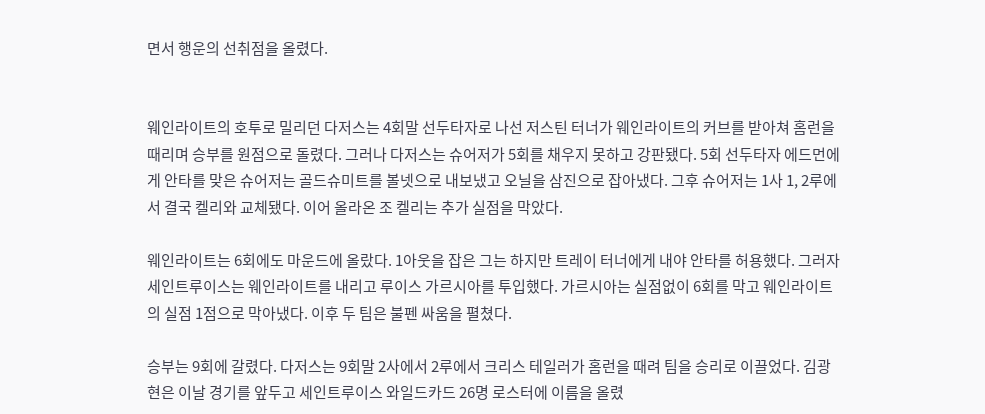면서 행운의 선취점을 올렸다.


웨인라이트의 호투로 밀리던 다저스는 4회말 선두타자로 나선 저스틴 터너가 웨인라이트의 커브를 받아쳐 홈런을 때리며 승부를 원점으로 돌렸다. 그러나 다저스는 슈어저가 5회를 채우지 못하고 강판됐다. 5회 선두타자 에드먼에게 안타를 맞은 슈어저는 골드슈미트를 볼넷으로 내보냈고 오닐을 삼진으로 잡아냈다. 그후 슈어저는 1사 1, 2루에서 결국 켈리와 교체됐다. 이어 올라온 조 켈리는 추가 실점을 막았다.

웨인라이트는 6회에도 마운드에 올랐다. 1아웃을 잡은 그는 하지만 트레이 터너에게 내야 안타를 허용했다. 그러자 세인트루이스는 웨인라이트를 내리고 루이스 가르시아를 투입했다. 가르시아는 실점없이 6회를 막고 웨인라이트의 실점 1점으로 막아냈다. 이후 두 팀은 불펜 싸움을 펼쳤다.

승부는 9회에 갈렸다. 다저스는 9회말 2사에서 2루에서 크리스 테일러가 홈런을 때려 팀을 승리로 이끌었다. 김광현은 이날 경기를 앞두고 세인트루이스 와일드카드 26명 로스터에 이름을 올렸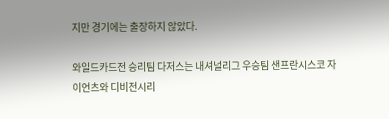지만 경기에는 출장하지 않았다.

와일드카드전 승리팀 다저스는 내셔널리그 우승팀 샌프란시스코 자이언츠와 디비전시리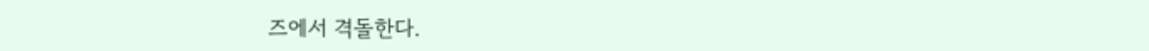즈에서 격돌한다.